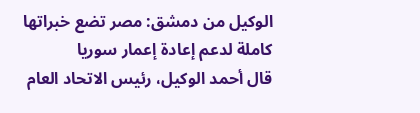الوكيل من دمشق: مصر تضع خبراتها كاملة لدعم إعادة إعمار سوريا
قال أحمد الوكيل، رئيس الاتحاد العام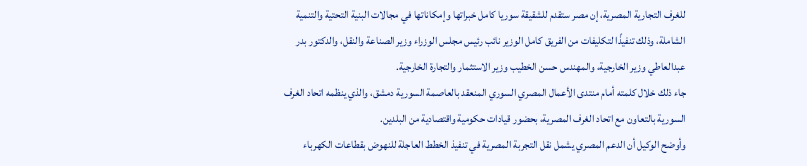للغرف التجارية المصرية، إن مصر ستقدم للشقيقة سوريا كامل خبراتها وإمكاناتها في مجالات البنية التحتية والتنمية الشاملة، وذلك تنفيذًا لتكليفات من الفريق كامل الوزير نائب رئيس مجلس الوزراء وزير الصناعة والنقل، والدكتور بدر عبدالعاطي وزير الخارجية، والمهندس حسن الخطيب وزير الاستثمار والتجارة الخارجية.
جاء ذلك خلال كلمته أمام منتدى الأعمال المصري السوري المنعقد بالعاصمة السورية دمشق، والذي ينظمه اتحاد الغرف السورية بالتعاون مع اتحاد الغرف المصرية، بحضور قيادات حكومية واقتصادية من البلدين.
وأوضح الوكيل أن الدعم المصري يشمل نقل التجربة المصرية في تنفيذ الخطط العاجلة للنهوض بقطاعات الكهرباء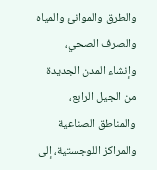والطرق والموانئ والمياه والصرف الصحي، وإنشاء المدن الجديدة من الجيل الرابع، والمناطق الصناعية والمراكز اللوجستية، إلى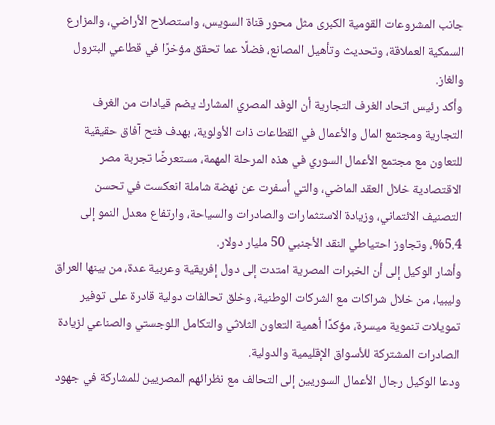جانب المشروعات القومية الكبرى مثل محور قناة السويس، واستصلاح الأراضي، والمزارع السمكية العملاقة، وتحديث وتأهيل المصانع، فضلًا عما تحقق مؤخرًا في قطاعي البترول والغاز.
وأكد رئيس اتحاد الغرف التجارية أن الوفد المصري المشارك يضم قيادات من الغرف التجارية ومجتمع المال والأعمال في القطاعات ذات الأولوية، بهدف فتح آفاق حقيقية للتعاون مع مجتمع الأعمال السوري في هذه المرحلة المهمة، مستعرضًا تجربة مصر الاقتصادية خلال العقد الماضي، والتي أسفرت عن نهضة شاملة انعكست في تحسن التصنيف الائتماني، وزيادة الاستثمارات والصادرات والسياحة، وارتفاع معدل النمو إلى 5.4%، وتجاوز احتياطي النقد الأجنبي 50 مليار دولار.
وأشار الوكيل إلى أن الخبرات المصرية امتدت إلى دول إفريقية وعربية عدة، من بينها العراق وليبيا، من خلال شراكات مع الشركات الوطنية، وخلق تحالفات دولية قادرة على توفير تمويلات تنموية ميسرة، مؤكدًا أهمية التعاون الثلاثي والتكامل اللوجستي والصناعي لزيادة الصادرات المشتركة للأسواق الإقليمية والدولية.
ودعا الوكيل رجال الأعمال السوريين إلى التحالف مع نظرائهم المصريين للمشاركة في جهود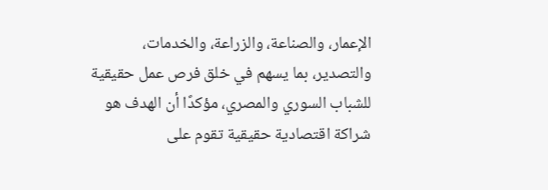الإعمار، والصناعة، والزراعة، والخدمات، والتصدير، بما يسهم في خلق فرص عمل حقيقية للشباب السوري والمصري، مؤكدًا أن الهدف هو شراكة اقتصادية حقيقية تقوم على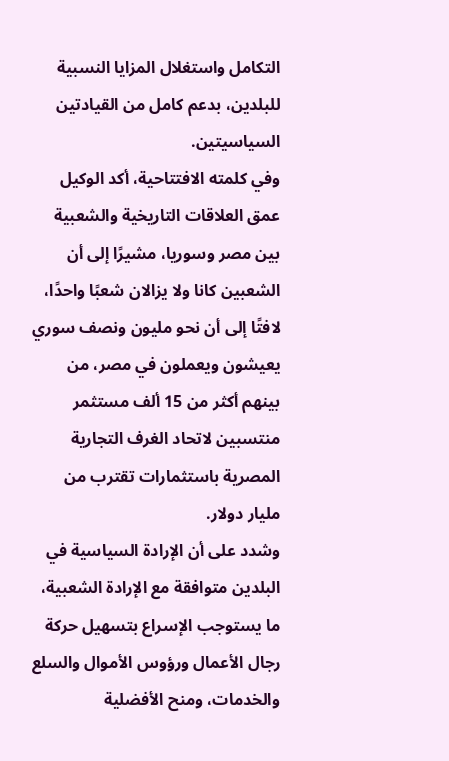التكامل واستغلال المزايا النسبية للبلدين، بدعم كامل من القيادتين السياسيتين.
وفي كلمته الافتتاحية، أكد الوكيل عمق العلاقات التاريخية والشعبية بين مصر وسوريا، مشيرًا إلى أن الشعبين كانا ولا يزالان شعبًا واحدًا، لافتًا إلى أن نحو مليون ونصف سوري يعيشون ويعملون في مصر، من بينهم أكثر من 15 ألف مستثمر منتسبين لاتحاد الغرف التجارية المصرية باستثمارات تقترب من مليار دولار.
وشدد على أن الإرادة السياسية في البلدين متوافقة مع الإرادة الشعبية، ما يستوجب الإسراع بتسهيل حركة رجال الأعمال ورؤوس الأموال والسلع والخدمات، ومنح الأفضلية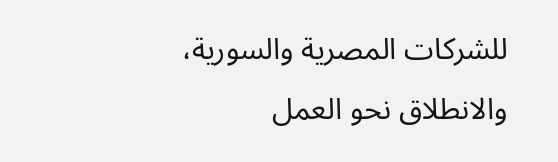للشركات المصرية والسورية، والانطلاق نحو العمل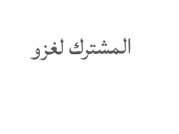المشترك لغزو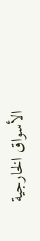الأسواق الخارجية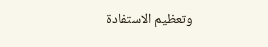وتعظيم الاستفادة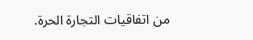من اتفاقيات التجارة الحرة.